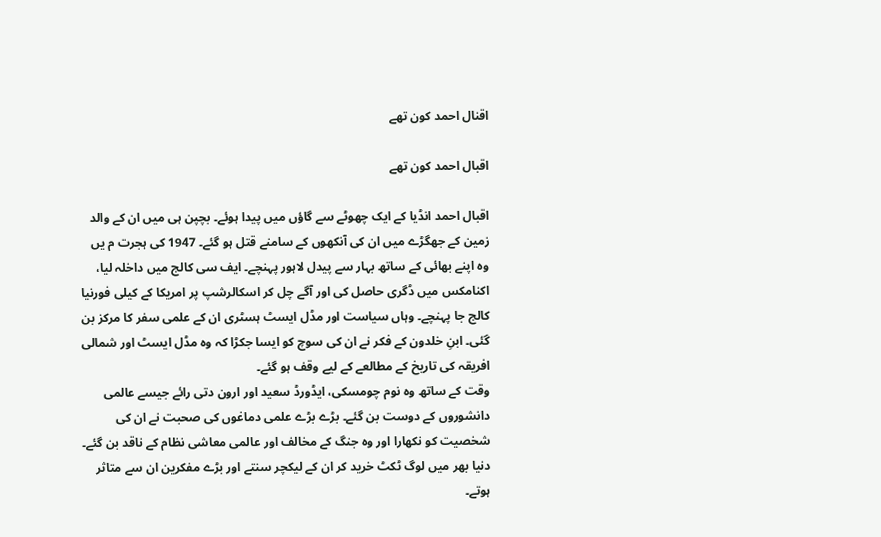اقنال احمد کون تھے

اقبال احمد کون تھے

اقبال احمد انڈیا کے ایک چھوٹے سے گاؤں میں پیدا ہوئے۔ بچپن ہی میں ان کے والد زمین کے جھگڑے میں ان کی آنکھوں کے سامنے قتل ہو گئے۔ 1947 کی ہجرت م یں وہ اپنے بھائی کے ساتھ بہار سے پیدل لاہور پہنچے۔ ایف سی کالج میں داخلہ لیا، اکنامکس میں ڈگری حاصل کی اور آگے چل کر اسکالرشپ پر امریکا کے کیلی فورنیا کالج جا پہنچے۔ وہاں سیاست اور مڈل ایسٹ ہسٹری ان کے علمی سفر کا مرکز بن گئی۔ ابنِ خلدون کے فکر نے ان کی سوچ کو ایسا جکڑا کہ وہ مڈل ایسٹ اور شمالی افریقہ کی تاریخ کے مطالعے کے لیے وقف ہو گئے۔
وقت کے ساتھ وہ نوم چومسکی، ایڈورڈ سعید اور ارون دتی رائے جیسے عالمی دانشوروں کے دوست بن گئے۔ بڑے بڑے علمی دماغوں کی صحبت نے ان کی شخصیت کو نکھارا اور وہ جنگ کے مخالف اور عالمی معاشی نظام کے ناقد بن گئے۔ دنیا بھر میں لوگ ٹکٹ خرید کر ان کے لیکچر سنتے اور بڑے مفکرین ان سے متاثر ہوتے۔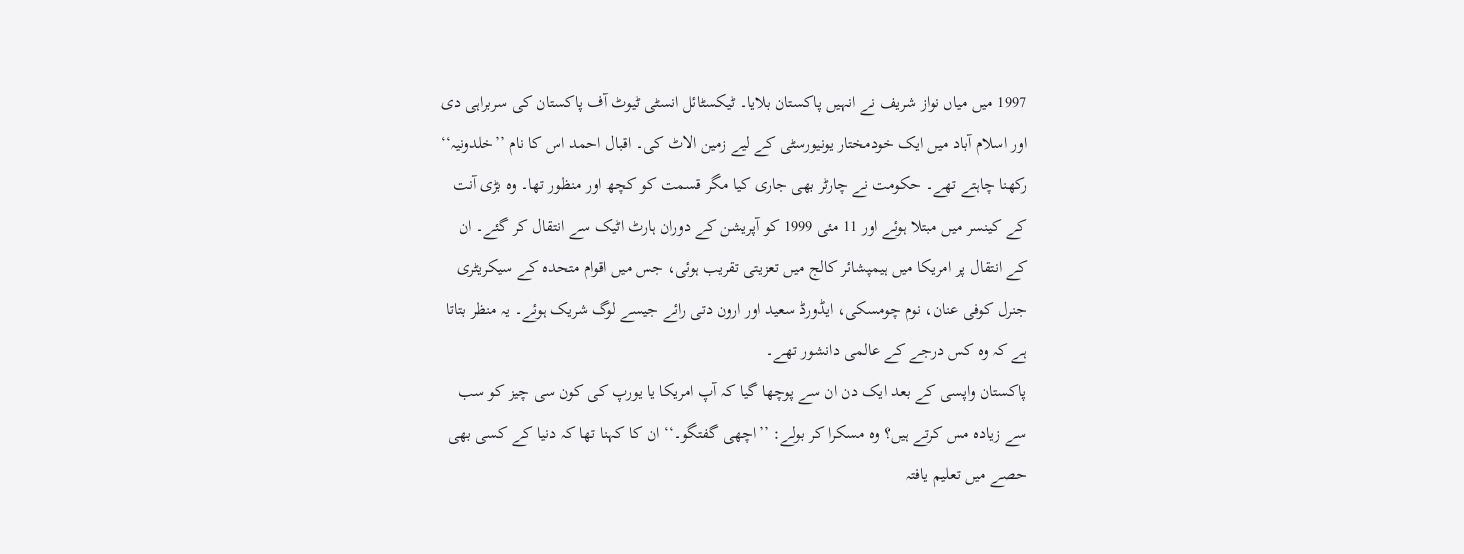1997 میں میاں نواز شریف نے انہیں پاکستان بلایا۔ ٹیکسٹائل انسٹی ٹیوٹ آف پاکستان کی سربراہی دی اور اسلام آباد میں ایک خودمختار یونیورسٹی کے لیے زمین الاٹ کی۔ اقبال احمد اس کا نام ’’خلدونیہ‘‘ رکھنا چاہتے تھے۔ حکومت نے چارٹر بھی جاری کیا مگر قسمت کو کچھ اور منظور تھا۔ وہ بڑی آنت کے کینسر میں مبتلا ہوئے اور 11 مئی 1999 کو آپریشن کے دوران ہارٹ اٹیک سے انتقال کر گئے۔ ان کے انتقال پر امریکا میں ہیمپشائر کالج میں تعزیتی تقریب ہوئی، جس میں اقوام متحدہ کے سیکریٹری جنرل کوفی عنان، نوم چومسکی، ایڈورڈ سعید اور ارون دتی رائے جیسے لوگ شریک ہوئے۔ یہ منظر بتاتا ہے کہ وہ کس درجے کے عالمی دانشور تھے۔
پاکستان واپسی کے بعد ایک دن ان سے پوچھا گیا کہ آپ امریکا یا یورپ کی کون سی چیز کو سب سے زیادہ مس کرتے ہیں؟ وہ مسکرا کر بولے: ’’اچھی گفتگو۔‘‘ ان کا کہنا تھا کہ دنیا کے کسی بھی حصے میں تعلیم یافتہ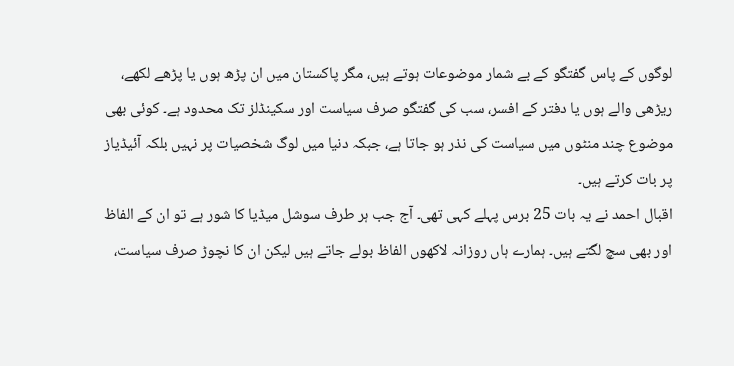لوگوں کے پاس گفتگو کے بے شمار موضوعات ہوتے ہیں، مگر پاکستان میں ان پڑھ ہوں یا پڑھے لکھے، ریڑھی والے ہوں یا دفتر کے افسر، سب کی گفتگو صرف سیاست اور سکینڈلز تک محدود ہے۔ کوئی بھی موضوع چند منٹوں میں سیاست کی نذر ہو جاتا ہے، جبکہ دنیا میں لوگ شخصیات پر نہیں بلکہ آئیڈیاز پر بات کرتے ہیں۔
اقبال احمد نے یہ بات 25 برس پہلے کہی تھی۔ آج جب ہر طرف سوشل میڈیا کا شور ہے تو ان کے الفاظ اور بھی سچ لگتے ہیں۔ ہمارے ہاں روزانہ لاکھوں الفاظ بولے جاتے ہیں لیکن ان کا نچوڑ صرف سیاست،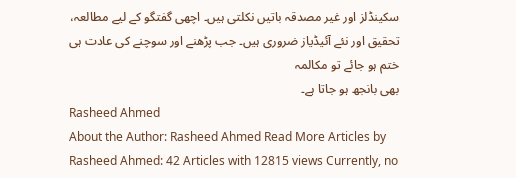سکینڈلز اور غیر مصدقہ باتیں نکلتی ہیں۔ اچھی گفتگو کے لیے مطالعہ، تحقیق اور نئے آئیڈیاز ضروری ہیں۔ جب پڑھنے اور سوچنے کی عادت ہی ختم ہو جائے تو مکالمہ
بھی بانجھ ہو جاتا ہے۔
Rasheed Ahmed
About the Author: Rasheed Ahmed Read More Articles by Rasheed Ahmed: 42 Articles with 12815 views Currently, no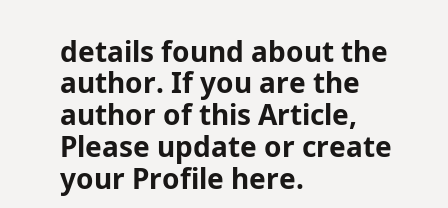details found about the author. If you are the author of this Article, Please update or create your Profile here.